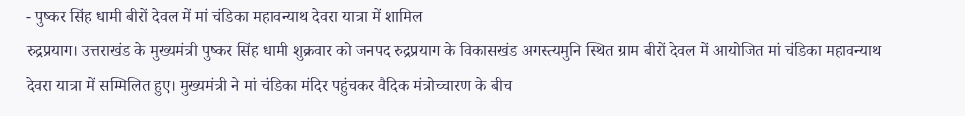- पुष्कर सिंह धामी बीरों देवल में मां चंडिका महावन्याथ देवरा यात्रा में शामिल
रुद्रप्रयाग। उत्तराखंड के मुख्यमंत्री पुष्कर सिंह धामी शुक्रवार को जनपद रुद्रप्रयाग के विकासखंड अगस्त्यमुनि स्थित ग्राम बीरों देवल में आयोजित मां चंडिका महावन्याथ देवरा यात्रा में सम्मिलित हुए। मुख्यमंत्री ने मां चंडिका मंदिर पहुंचकर वैदिक मंत्रोच्चारण के बीच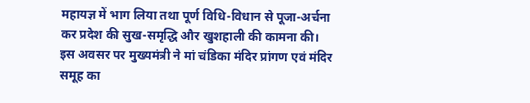महायज्ञ में भाग लिया तथा पूर्ण विधि-विधान से पूजा-अर्चना कर प्रदेश की सुख-समृद्धि और खुशहाली की कामना की।
इस अवसर पर मुख्यमंत्री ने मां चंडिका मंदिर प्रांगण एवं मंदिर समूह का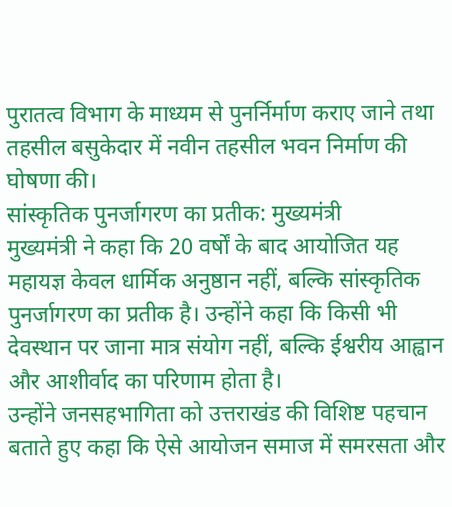पुरातत्व विभाग के माध्यम से पुनर्निर्माण कराए जाने तथा तहसील बसुकेदार में नवीन तहसील भवन निर्माण की घोषणा की।
सांस्कृतिक पुनर्जागरण का प्रतीक: मुख्यमंत्री
मुख्यमंत्री ने कहा कि 20 वर्षों के बाद आयोजित यह महायज्ञ केवल धार्मिक अनुष्ठान नहीं, बल्कि सांस्कृतिक पुनर्जागरण का प्रतीक है। उन्होंने कहा कि किसी भी देवस्थान पर जाना मात्र संयोग नहीं, बल्कि ईश्वरीय आह्वान और आशीर्वाद का परिणाम होता है।
उन्होंने जनसहभागिता को उत्तराखंड की विशिष्ट पहचान बताते हुए कहा कि ऐसे आयोजन समाज में समरसता और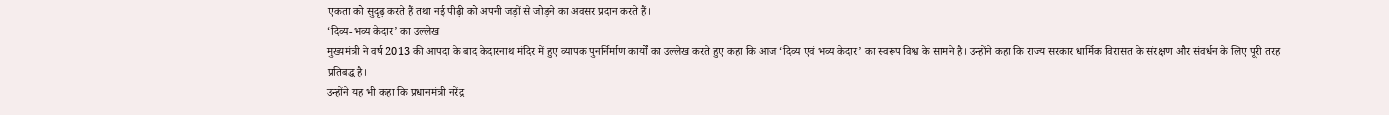एकता को सुदृढ़ करते हैं तथा नई पीढ़ी को अपनी जड़ों से जोड़ने का अवसर प्रदान करते हैं।
‘दिव्य-भव्य केदार’ का उल्लेख
मुख्यमंत्री ने वर्ष 2013 की आपदा के बाद केदारनाथ मंदिर में हुए व्यापक पुनर्निर्माण कार्यों का उल्लेख करते हुए कहा कि आज ‘दिव्य एवं भव्य केदार’ का स्वरूप विश्व के सामने है। उन्होंने कहा कि राज्य सरकार धार्मिक विरासत के संरक्षण और संवर्धन के लिए पूरी तरह प्रतिबद्ध है।
उन्होंने यह भी कहा कि प्रधानमंत्री नरेंद्र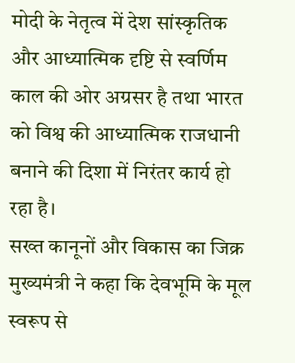मोदी के नेतृत्व में देश सांस्कृतिक और आध्यात्मिक दृष्टि से स्वर्णिम काल की ओर अग्रसर है तथा भारत को विश्व की आध्यात्मिक राजधानी बनाने की दिशा में निरंतर कार्य हो रहा है।
सख्त कानूनों और विकास का जिक्र
मुख्यमंत्री ने कहा कि देवभूमि के मूल स्वरूप से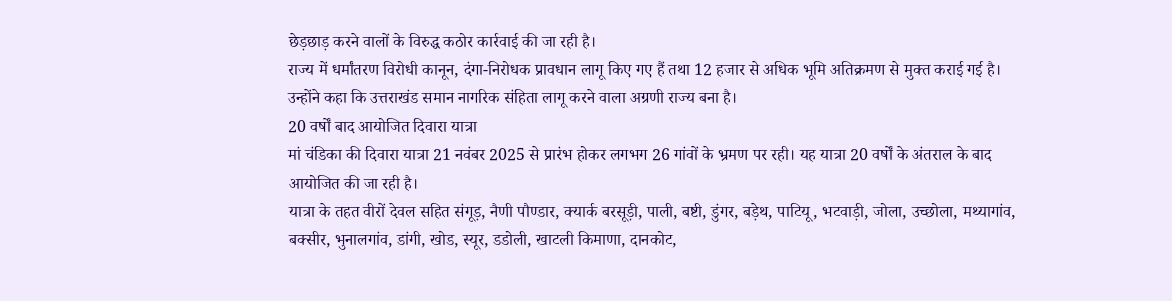छेड़छाड़ करने वालों के विरुद्ध कठोर कार्रवाई की जा रही है।
राज्य में धर्मांतरण विरोधी कानून, दंगा-निरोधक प्रावधान लागू किए गए हैं तथा 12 हजार से अधिक भूमि अतिक्रमण से मुक्त कराई गई है। उन्होंने कहा कि उत्तराखंड समान नागरिक संहिता लागू करने वाला अग्रणी राज्य बना है।
20 वर्षों बाद आयोजित दिवारा यात्रा
मां चंडिका की दिवारा यात्रा 21 नवंबर 2025 से प्रारंभ होकर लगभग 26 गांवों के भ्रमण पर रही। यह यात्रा 20 वर्षों के अंतराल के बाद आयोजित की जा रही है।
यात्रा के तहत वीरों देवल सहित संगूड़, नैणी पौण्डार, क्यार्क बरसूड़ी, पाली, बष्टी, डुंगर, बड़ेथ, पाटियू, भटवाड़ी, जोला, उच्छोला, मथ्यागांव, बक्सीर, भुनालगांव, डांगी, खोड, स्यूर, डडोली, खाटली किमाणा, दानकोट,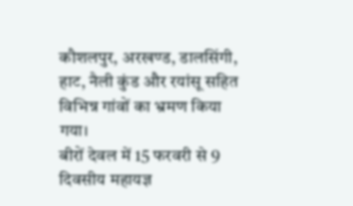कौशलपुर, अरखण्ड, डालसिंगी, हाट, नैली कुंड और रयांसू सहित विभिन्न गांवों का भ्रमण किया गया।
बीरों देवल में 15 फरवरी से 9 दिवसीय महायज्ञ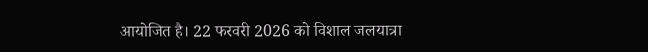आयोजित है। 22 फरवरी 2026 को विशाल जलयात्रा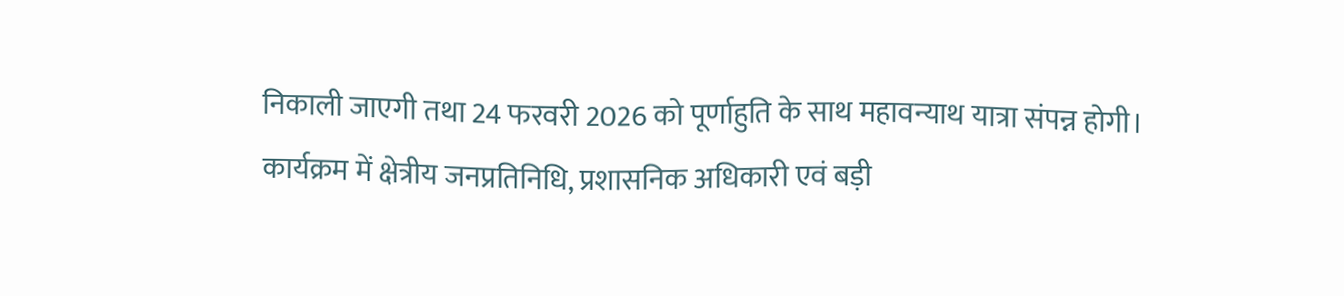निकाली जाएगी तथा 24 फरवरी 2026 को पूर्णाहुति के साथ महावन्याथ यात्रा संपन्न होगी।
कार्यक्रम में क्षेत्रीय जनप्रतिनिधि, प्रशासनिक अधिकारी एवं बड़ी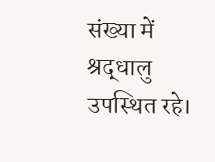संख्या में श्रद्धालु उपस्थित रहे।